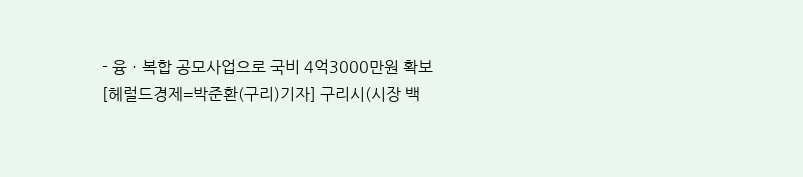- 융ㆍ복합 공모사업으로 국비 4억3000만원 확보
[헤럴드경제=박준환(구리)기자] 구리시(시장 백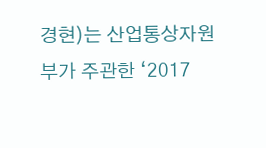경현)는 산업통상자원부가 주관한 ‘2017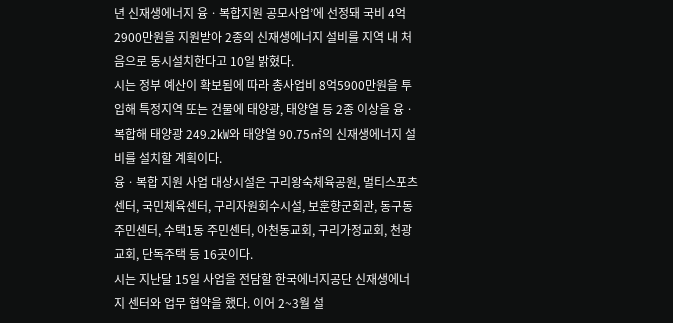년 신재생에너지 융ㆍ복합지원 공모사업’에 선정돼 국비 4억2900만원을 지원받아 2종의 신재생에너지 설비를 지역 내 처음으로 동시설치한다고 10일 밝혔다.
시는 정부 예산이 확보됨에 따라 총사업비 8억5900만원을 투입해 특정지역 또는 건물에 태양광, 태양열 등 2종 이상을 융ㆍ복합해 태양광 249.2㎾와 태양열 90.75㎡의 신재생에너지 설비를 설치할 계획이다.
융ㆍ복합 지원 사업 대상시설은 구리왕숙체육공원, 멀티스포츠센터, 국민체육센터, 구리자원회수시설, 보훈향군회관, 동구동 주민센터, 수택1동 주민센터, 아천동교회, 구리가정교회, 천광교회, 단독주택 등 16곳이다.
시는 지난달 15일 사업을 전담할 한국에너지공단 신재생에너지 센터와 업무 협약을 했다. 이어 2~3월 설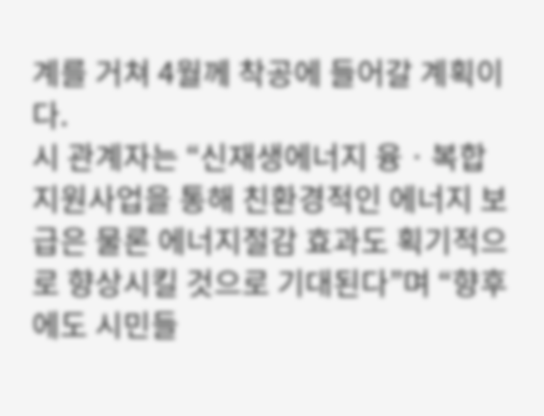계를 거쳐 4월께 착공에 들어갈 계획이다.
시 관계자는 “신재생에너지 융ㆍ복합 지원사업을 통해 친환경적인 에너지 보급은 물론 에너지절감 효과도 획기적으로 향상시킬 것으로 기대된다”며 “향후에도 시민들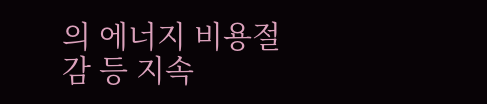의 에너지 비용절감 등 지속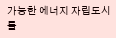가능한 에너지 자립도시를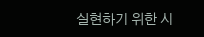실현하기 위한 시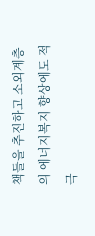책들을 추진하고 소외계층의 에너지복지 향상에도 적극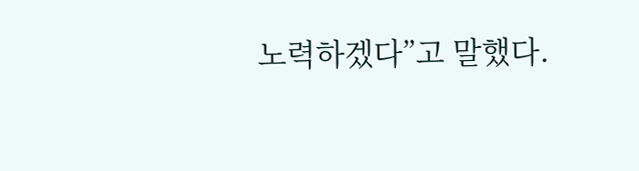노력하겠다”고 말했다.